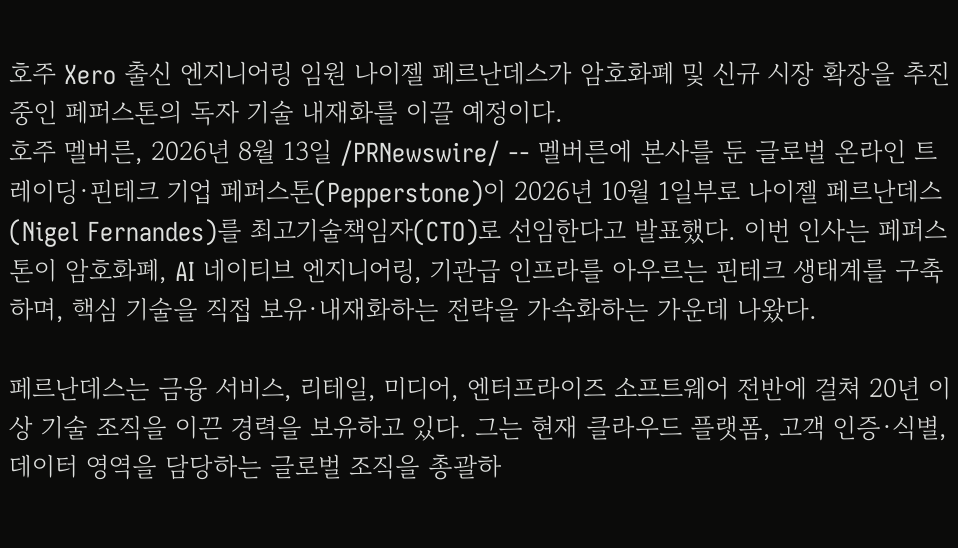호주 Xero 출신 엔지니어링 임원 나이젤 페르난데스가 암호화폐 및 신규 시장 확장을 추진 중인 페퍼스톤의 독자 기술 내재화를 이끌 예정이다.
호주 멜버른, 2026년 8월 13일 /PRNewswire/ -- 멜버른에 본사를 둔 글로벌 온라인 트레이딩·핀테크 기업 페퍼스톤(Pepperstone)이 2026년 10월 1일부로 나이젤 페르난데스(Nigel Fernandes)를 최고기술책임자(CTO)로 선임한다고 발표했다. 이번 인사는 페퍼스톤이 암호화폐, AI 네이티브 엔지니어링, 기관급 인프라를 아우르는 핀테크 생태계를 구축하며, 핵심 기술을 직접 보유·내재화하는 전략을 가속화하는 가운데 나왔다.

페르난데스는 금융 서비스, 리테일, 미디어, 엔터프라이즈 소프트웨어 전반에 걸쳐 20년 이상 기술 조직을 이끈 경력을 보유하고 있다. 그는 현재 클라우드 플랫폼, 고객 인증·식별, 데이터 영역을 담당하는 글로벌 조직을 총괄하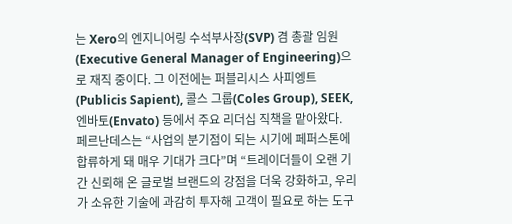는 Xero의 엔지니어링 수석부사장(SVP) 겸 총괄 임원(Executive General Manager of Engineering)으로 재직 중이다. 그 이전에는 퍼블리시스 사피엥트(Publicis Sapient), 콜스 그룹(Coles Group), SEEK, 엔바토(Envato) 등에서 주요 리더십 직책을 맡아왔다.
페르난데스는 “사업의 분기점이 되는 시기에 페퍼스톤에 합류하게 돼 매우 기대가 크다”며 “트레이더들이 오랜 기간 신뢰해 온 글로벌 브랜드의 강점을 더욱 강화하고, 우리가 소유한 기술에 과감히 투자해 고객이 필요로 하는 도구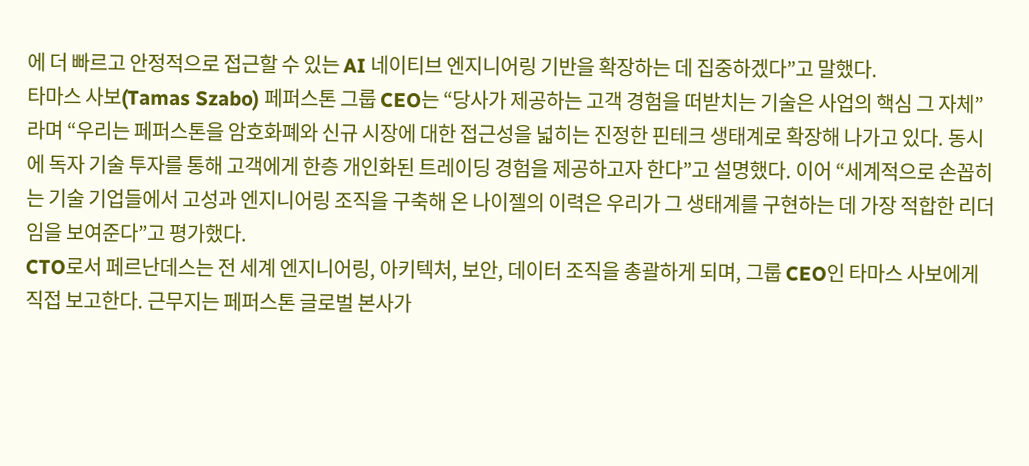에 더 빠르고 안정적으로 접근할 수 있는 AI 네이티브 엔지니어링 기반을 확장하는 데 집중하겠다”고 말했다.
타마스 사보(Tamas Szabo) 페퍼스톤 그룹 CEO는 “당사가 제공하는 고객 경험을 떠받치는 기술은 사업의 핵심 그 자체”라며 “우리는 페퍼스톤을 암호화폐와 신규 시장에 대한 접근성을 넓히는 진정한 핀테크 생태계로 확장해 나가고 있다. 동시에 독자 기술 투자를 통해 고객에게 한층 개인화된 트레이딩 경험을 제공하고자 한다”고 설명했다. 이어 “세계적으로 손꼽히는 기술 기업들에서 고성과 엔지니어링 조직을 구축해 온 나이젤의 이력은 우리가 그 생태계를 구현하는 데 가장 적합한 리더임을 보여준다”고 평가했다.
CTO로서 페르난데스는 전 세계 엔지니어링, 아키텍처, 보안, 데이터 조직을 총괄하게 되며, 그룹 CEO인 타마스 사보에게 직접 보고한다. 근무지는 페퍼스톤 글로벌 본사가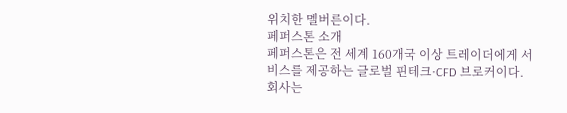위치한 멜버른이다.
페퍼스톤 소개
페퍼스톤은 전 세계 160개국 이상 트레이더에게 서비스를 제공하는 글로벌 핀테크·CFD 브로커이다. 회사는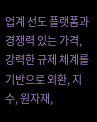업계 선도 플랫폼과 경쟁력 있는 가격, 강력한 규제 체계를 기반으로 외환, 지수, 원자재,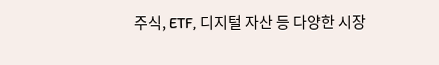주식, ETF, 디지털 자산 등 다양한 시장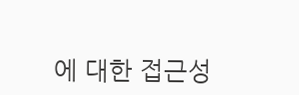에 대한 접근성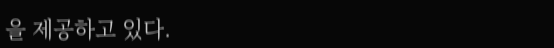을 제공하고 있다.